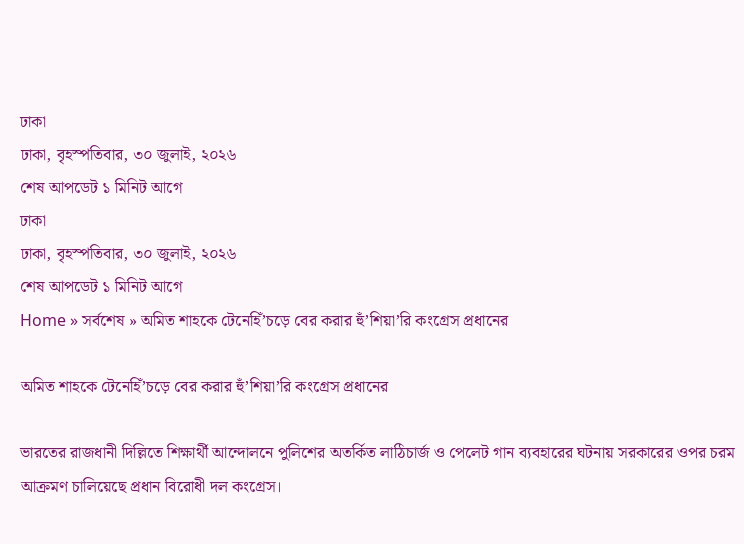ঢাকা
ঢাকা, বৃহস্পতিবার, ৩০ জুলাই, ২০২৬
শেষ আপডেট ১ মিনিট আগে
ঢাকা
ঢাকা, বৃহস্পতিবার, ৩০ জুলাই, ২০২৬
শেষ আপডেট ১ মিনিট আগে
Home » সর্বশেষ » অমিত শাহকে টেনেহিঁ’চড়ে বের করার হুঁ’শিয়া’রি কংগ্রেস প্রধানের

অমিত শাহকে টেনেহিঁ’চড়ে বের করার হুঁ’শিয়া’রি কংগ্রেস প্রধানের

ভারতের রাজধানী দিল্লিতে শিক্ষার্থী আন্দোলনে পুলিশের অতর্কিত লাঠিচার্জ ও পেলেট গান ব্যবহারের ঘটনায় সরকারের ওপর চরম আক্রমণ চালিয়েছে প্রধান বিরোধী দল কংগ্রেস।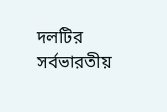দলটির সর্বভারতীয়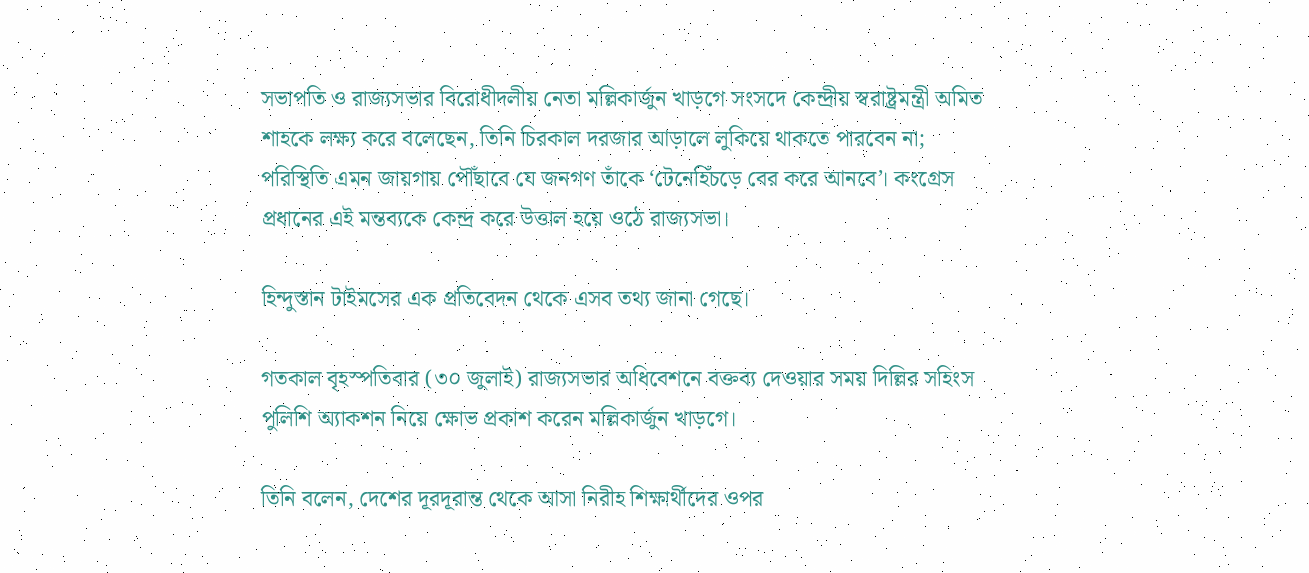সভাপতি ও রাজ্যসভার বিরোধীদলীয় নেতা মল্লিকার্জুন খাড়গে সংসদে কেন্দ্রীয় স্বরাষ্ট্রমন্ত্রী অমিত শাহকে লক্ষ্য করে বলেছেন, তিনি চিরকাল দরজার আড়ালে লুকিয়ে থাকতে পারবেন না; পরিস্থিতি এমন জায়গায় পৌঁছাবে যে জনগণ তাঁকে ‘টেনেহিঁচড়ে বের করে আনবে’। কংগ্রেস প্রধানের এই মন্তব্যকে কেন্দ্র করে উত্তাল হয়ে ওঠে রাজ্যসভা।

হিন্দুস্তান টাইমসের এক প্রতিবেদন থেকে এসব তথ্য জানা গেছে।

গতকাল বৃহস্পতিবার (৩০ জুলাই) রাজ্যসভার অধিবেশনে বক্তব্য দেওয়ার সময় দিল্লির সহিংস পুলিশি অ্যাকশন নিয়ে ক্ষোভ প্রকাশ করেন মল্লিকার্জুন খাড়গে।

তিনি বলেন, দেশের দূরদূরান্ত থেকে আসা নিরীহ শিক্ষার্থীদের ওপর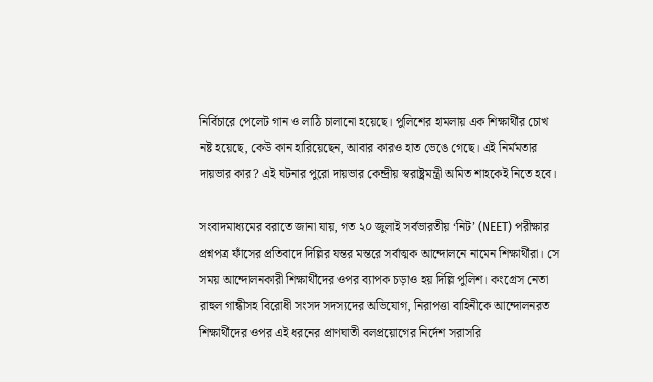নির্বিচারে পেলেট গান ও লাঠি চালানো হয়েছে। পুলিশের হামলায় এক শিক্ষার্থীর চোখ নষ্ট হয়েছে, কেউ কান হারিয়েছেন, আবার কারও হাত ভেঙে গেছে। এই নির্মমতার দায়ভার কার? এই ঘটনার পুরো দায়ভার কেন্দ্রীয় স্বরাষ্ট্রমন্ত্রী অমিত শাহকেই নিতে হবে।

সংবাদমাধ্যমের বরাতে জানা যায়, গত ২০ জুলাই সর্বভারতীয় ‘নিট’ (NEET) পরীক্ষার প্রশ্নপত্র ফাঁসের প্রতিবাদে দিল্লির যন্তর মন্তরে সর্বাত্মক আন্দোলনে নামেন শিক্ষার্থীরা। সে সময় আন্দোলনকারী শিক্ষার্থীদের ওপর ব্যাপক চড়াও হয় দিল্লি পুলিশ। কংগ্রেস নেতা রাহুল গান্ধীসহ বিরোধী সংসদ সদস্যদের অভিযোগ, নিরাপত্তা বাহিনীকে আন্দোলনরত শিক্ষার্থীদের ওপর এই ধরনের প্রাণঘাতী বলপ্রয়োগের নির্দেশ সরাসরি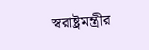স্বরাষ্ট্রমন্ত্রীর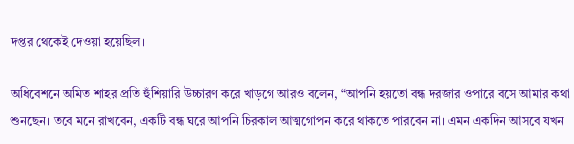দপ্তর থেকেই দেওয়া হয়েছিল।

অধিবেশনে অমিত শাহর প্রতি হুঁশিয়ারি উচ্চারণ করে খাড়গে আরও বলেন, “আপনি হয়তো বন্ধ দরজার ওপারে বসে আমার কথা শুনছেন। তবে মনে রাখবেন, একটি বন্ধ ঘরে আপনি চিরকাল আত্মগোপন করে থাকতে পারবেন না। এমন একদিন আসবে যখন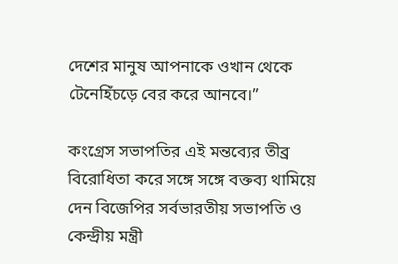দেশের মানুষ আপনাকে ওখান থেকে টেনেহিঁচড়ে বের করে আনবে।”

কংগ্রেস সভাপতির এই মন্তব্যের তীব্র বিরোধিতা করে সঙ্গে সঙ্গে বক্তব্য থামিয়ে দেন বিজেপির সর্বভারতীয় সভাপতি ও কেন্দ্রীয় মন্ত্রী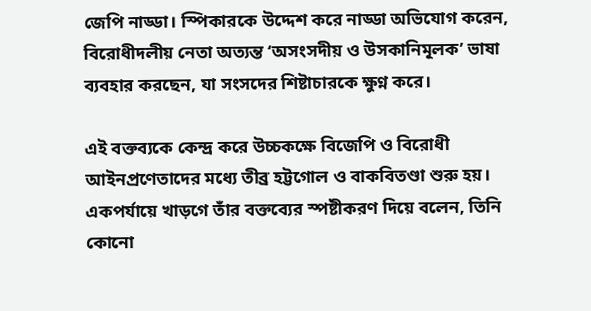জেপি নাড্ডা। স্পিকারকে উদ্দেশ করে নাড্ডা অভিযোগ করেন, বিরোধীদলীয় নেতা অত্যন্ত ‘অসংসদীয় ও উসকানিমূলক’ ভাষা ব্যবহার করছেন, যা সংসদের শিষ্টাচারকে ক্ষুণ্ন করে।

এই বক্তব্যকে কেন্দ্র করে উচ্চকক্ষে বিজেপি ও বিরোধী আইনপ্রণেতাদের মধ্যে তীব্র হট্টগোল ও বাকবিতণ্ডা শুরু হয়। একপর্যায়ে খাড়গে তাঁর বক্তব্যের স্পষ্টীকরণ দিয়ে বলেন, তিনি কোনো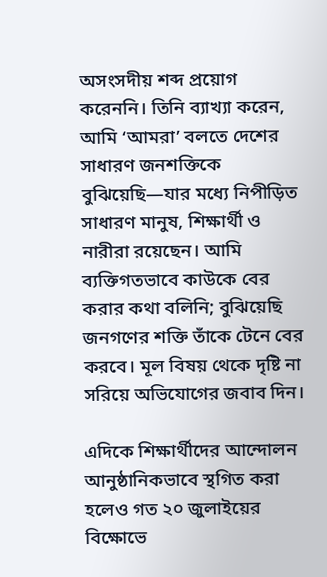অসংসদীয় শব্দ প্রয়োগ করেননি। তিনি ব্যাখ্যা করেন, আমি ‘আমরা’ বলতে দেশের সাধারণ জনশক্তিকে বুঝিয়েছি—যার মধ্যে নিপীড়িত সাধারণ মানুষ, শিক্ষার্থী ও নারীরা রয়েছেন। আমি ব্যক্তিগতভাবে কাউকে বের করার কথা বলিনি; বুঝিয়েছি জনগণের শক্তি তাঁকে টেনে বের করবে। মূল বিষয় থেকে দৃষ্টি না সরিয়ে অভিযোগের জবাব দিন।

এদিকে শিক্ষার্থীদের আন্দোলন আনুষ্ঠানিকভাবে স্থগিত করা হলেও গত ২০ জুলাইয়ের বিক্ষোভে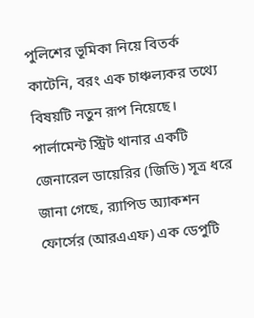পুলিশের ভূমিকা নিয়ে বিতর্ক কাটেনি, বরং এক চাঞ্চল্যকর তথ্যে বিষয়টি নতুন রূপ নিয়েছে। পার্লামেন্ট স্ট্রিট থানার একটি জেনারেল ডায়েরির (জিডি) সূত্র ধরে জানা গেছে, র‍্যাপিড অ্যাকশন ফোর্সের (আরএএফ) এক ডেপুটি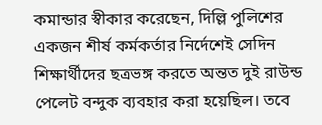কমান্ডার স্বীকার করেছেন, দিল্লি পুলিশের একজন শীর্ষ কর্মকর্তার নির্দেশেই সেদিন শিক্ষার্থীদের ছত্রভঙ্গ করতে অন্তত দুই রাউন্ড পেলেট বন্দুক ব্যবহার করা হয়েছিল। তবে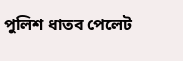পুলিশ ধাতব পেলেট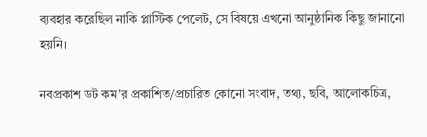ব্যবহার করেছিল নাকি প্লাস্টিক পেলেট, সে বিষয়ে এখনো আনুষ্ঠানিক কিছু জানানো হয়নি।

নবপ্রকাশ ডট কম’র প্রকাশিত/প্রচারিত কোনো সংবাদ, তথ্য, ছবি, আলোকচিত্র,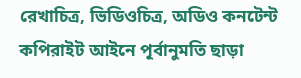রেখাচিত্র, ভিডিওচিত্র, অডিও কনটেন্ট কপিরাইট আইনে পূর্বানুমতি ছাড়া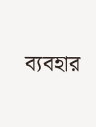ব্যবহার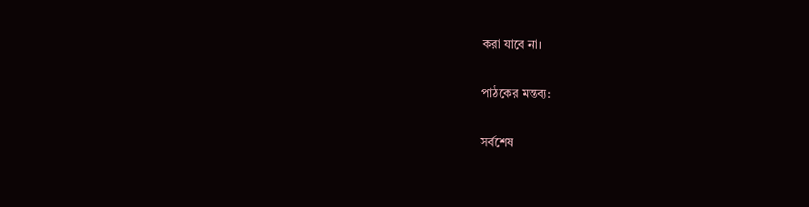করা যাবে না।

পাঠকের মন্তব্য:

সর্বশেষ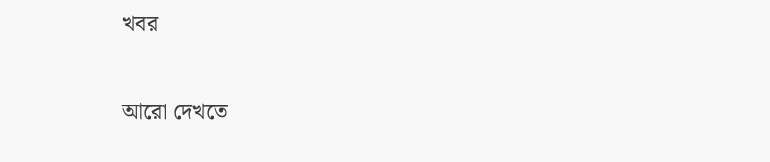খবর

আরো দেখতে